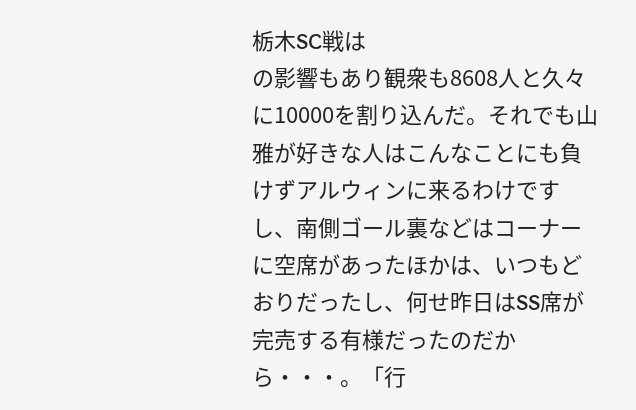栃木SC戦は
の影響もあり観衆も8608人と久々に10000を割り込んだ。それでも山雅が好きな人はこんなことにも負けずアルウィンに来るわけですし、南側ゴール裏などはコーナーに空席があったほかは、いつもどおりだったし、何せ昨日はSS席が完売する有様だったのだから・・・。「行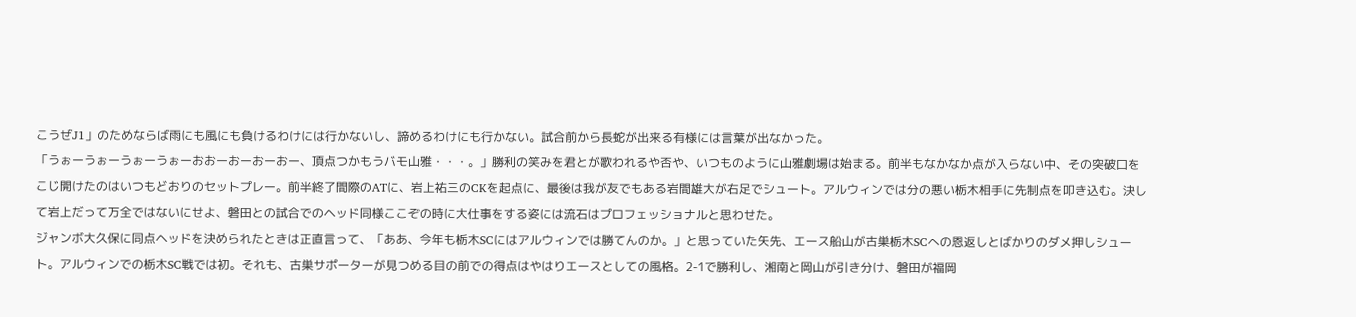こうぜJ1」のためならば雨にも風にも負けるわけには行かないし、諦めるわけにも行かない。試合前から長蛇が出来る有様には言葉が出なかった。
「うぉーうぉーうぉーうぉーおおーおーおーおー、頂点つかもうバモ山雅・・・。」勝利の笑みを君とが歌われるや否や、いつものように山雅劇場は始まる。前半もなかなか点が入らない中、その突破口をこじ開けたのはいつもどおりのセットプレー。前半終了間際のATに、岩上祐三のCKを起点に、最後は我が友でもある岩間雄大が右足でシュート。アルウィンでは分の悪い栃木相手に先制点を叩き込む。決して岩上だって万全ではないにせよ、磐田との試合でのヘッド同様ここぞの時に大仕事をする姿には流石はプロフェッショナルと思わせた。
ジャンボ大久保に同点ヘッドを決められたときは正直言って、「ああ、今年も栃木SCにはアルウィンでは勝てんのか。」と思っていた矢先、エース船山が古巣栃木SCへの恩返しとばかりのダメ押しシュート。アルウィンでの栃木SC戦では初。それも、古巣サポーターが見つめる目の前での得点はやはりエースとしての風格。2-1で勝利し、湘南と岡山が引き分け、磐田が福岡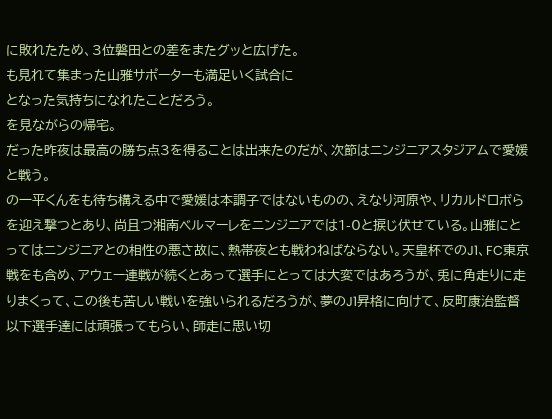に敗れたため、3位磐田との差をまたグッと広げた。
も見れて集まった山雅サポーターも満足いく試合に
となった気持ちになれたことだろう。
を見ながらの帰宅。
だった昨夜は最高の勝ち点3を得ることは出来たのだが、次節はニンジニアスタジアムで愛媛と戦う。
の一平くんをも待ち構える中で愛媛は本調子ではないものの、えなり河原や、リカルドロボらを迎え撃つとあり、尚且つ湘南ベルマーレをニンジニアでは1-0と捩じ伏せている。山雅にとってはニンジニアとの相性の悪さ故に、熱帯夜とも戦わねばならない。天皇杯でのJ1、FC東京戦をも含め、アウェー連戦が続くとあって選手にとっては大変ではあろうが、兎に角走りに走りまくって、この後も苦しい戦いを強いられるだろうが、夢のJ1昇格に向けて、反町康治監督以下選手達には頑張ってもらい、師走に思い切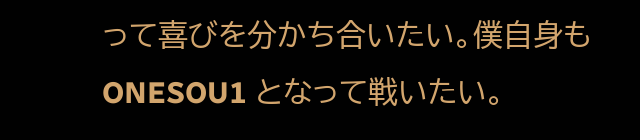って喜びを分かち合いたい。僕自身も ONESOU1 となって戦いたい。